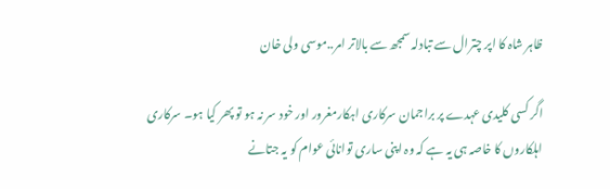ظاہر شاہ کا اپر چترال سے تبادلہ سمجھ سے بالاتر امر..موسی ولی خان

اگر کسی کلیدی عہدے پر براجمان سرکاری اہکارمغرور اور خود سر نہ ہو تو پھر کیا ہو۔ سرکاری اہلکاروں کا خاصہ ہی یہ ہے کہ وہ اپنی ساری توانائی عوام کو یہ جتانے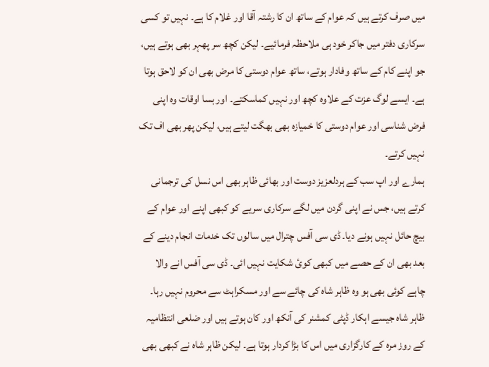میں صرف کرتے ہیں کہ عوام کے ساتھ ان کا رشتہ آقا اور غلام کا ہے۔ نہیں تو کسی سرکاری دفتر میں جاکر خود ہی ملاحظہ فرمائیے۔ لیکن کچھ سر پھہر بھی ہوتے ہیں، جو اپنے کام کے ساتھ وفادار ہوتے، ساتھ عوام دوستی کا مرض بھی ان کو لاحق ہوتا ہے۔ ایسے لوگ عزت کے علاوہ کچھ اور نہیں کماسکتے۔ اور بسا اوقات وہ اپنی فرض شناسی اور عوام دوستی کا خمیازہ بھی بھگت لیتے ہیں، لیکن پھر بھی اف تک نہیں کرتے۔
ہمارے اور اپ سب کے ہردلعزیز دوست اور بھائی ظاہر بھی اس نسل کی ترجمانی کرتے ہیں، جس نے اپنی گردن میں لگے سرکاری سریے کو کبھی اپنے اور عوام کے بیچ حائل نہیں ہونے دیا۔ ڈی سی آفس چترال میں سالوں تک خدمات انجام دینے کے بعد بھی ان کے حصے میں کبھی کوئ شکایت نہیں ائی۔ ڈی سی آفس انے والا چاہے کوئی بھی ہو وہ ظاہر شاہ کی چائے سے اور مسکراہٹ سے محروم نہیں رہا۔ ظاہر شاہ جیسے اہکار ڈپٹی کمشنر کی آنکھ اور کان ہوتے ہیں اور ضلعی انتظامیہ کے روز مرہ کے کارگزاری میں اس کا بڑا کردار ہوتا ہے۔ لیکن ظاہر شاہ نے کبھی بھی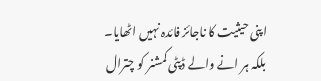اپنی حیثیت کا ناجائز فائدہ نہیں اٹھایا۔ بلکہ ہر انے والے ڈپٹی کمشنر کو چترال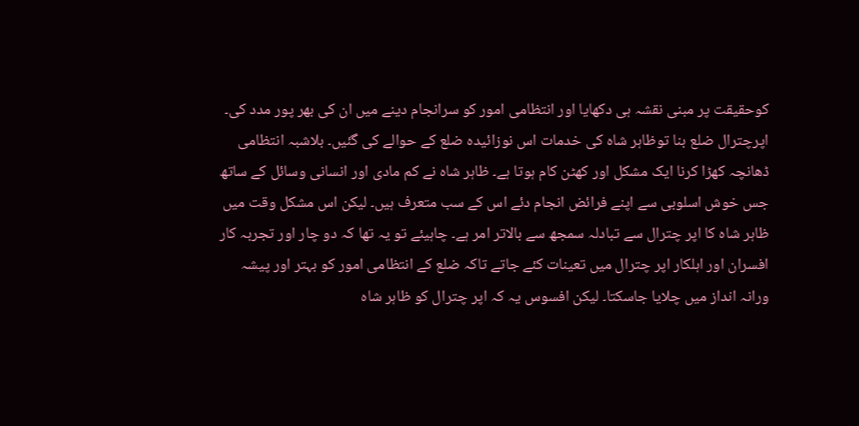کوحقیقت پر مبنی نقشہ ہی دکھایا اور انتظامی امور کو سرانجام دینے میں ان کی بھر پور مدد کی۔
اپرچترال ضلع بنا توظاہر شاہ کی خدمات اس نوزائیدہ ضلع کے حوالے کی گئیں۔ بلاشبہ انتظامی ڈھانچہ کھڑا کرنا ایک مشکل اور کھٹن کام ہوتا ہے۔ ظاہر شاہ نے کم مادی اور انسانی وسائل کے ساتھ جس خوش اسلوبی سے اپنے فرائض انجام دئے اس کے سب متعرف ہیں۔ لیکن اس مشکل وقت میں ظاہر شاہ کا اپر چترال سے تبادلہ سمجھ سے بالاتر امر ہے۔ چاہیئے تو یہ تھا کہ دو چار اور تجربہ کار افسران اور اہلکار اپر چترال میں تعینات کئے جاتے تاکہ ضلع کے انتظامی امور کو بہتر اور پیشہ ورانہ انداز میں چلایا جاسکتا۔ لیکن افسوس یہ کہ اپر چترال کو ظاہر شاہ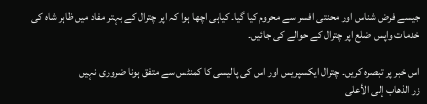جیسے فرض شناس اور محنتی افسر سے محروم کیا گیا۔ کیاہی اچھا ہوا کہ اپر چترال کے بہتر مفاد میں ظاہر شاہ کی خدمات واپس ضلع اپر چترال کے حوالے کی جائیں۔

اس خبر پر تبصرہ کریں۔ چترال ایکسپریس اور اس کی پالیسی کا کمنٹس سے متفق ہونا ضروری نہیں
زر الذهاب إلى الأعلى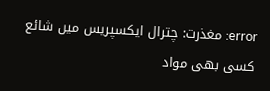error: مغذرت: چترال ایکسپریس میں شائع کسی بھی مواد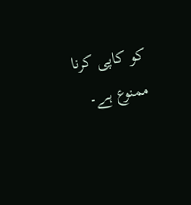کو کاپی کرنا ممنوع ہے۔